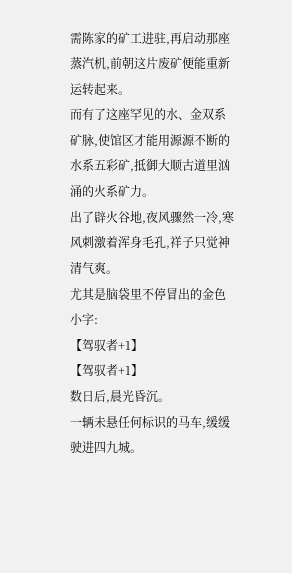需陈家的矿工进驻,再启动那座蒸汽机,前朝这片废矿便能重新运转起来。
而有了这座罕见的水、金双系矿脉,使馆区才能用源源不断的水系五彩矿,抵御大顺古道里汹涌的火系矿力。
出了辟火谷地,夜风骤然一冷,寒风刺激着浑身毛孔,祥子只觉神清气爽。
尤其是脑袋里不停冒出的金色小字:
【驾驭者+1】
【驾驭者+1】
数日后,晨光昏沉。
一辆未悬任何标识的马车,缓缓驶进四九城。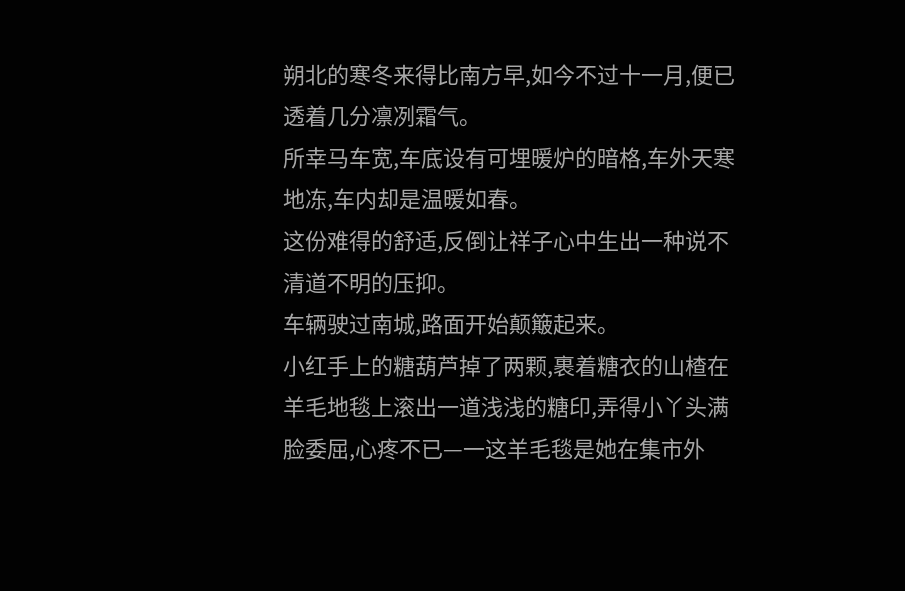朔北的寒冬来得比南方早,如今不过十一月,便已透着几分凛冽霜气。
所幸马车宽,车底设有可埋暖炉的暗格,车外天寒地冻,车内却是温暖如春。
这份难得的舒适,反倒让祥子心中生出一种说不清道不明的压抑。
车辆驶过南城,路面开始颠簸起来。
小红手上的糖葫芦掉了两颗,裹着糖衣的山楂在羊毛地毯上滚出一道浅浅的糖印,弄得小丫头满脸委屈,心疼不已—一这羊毛毯是她在集市外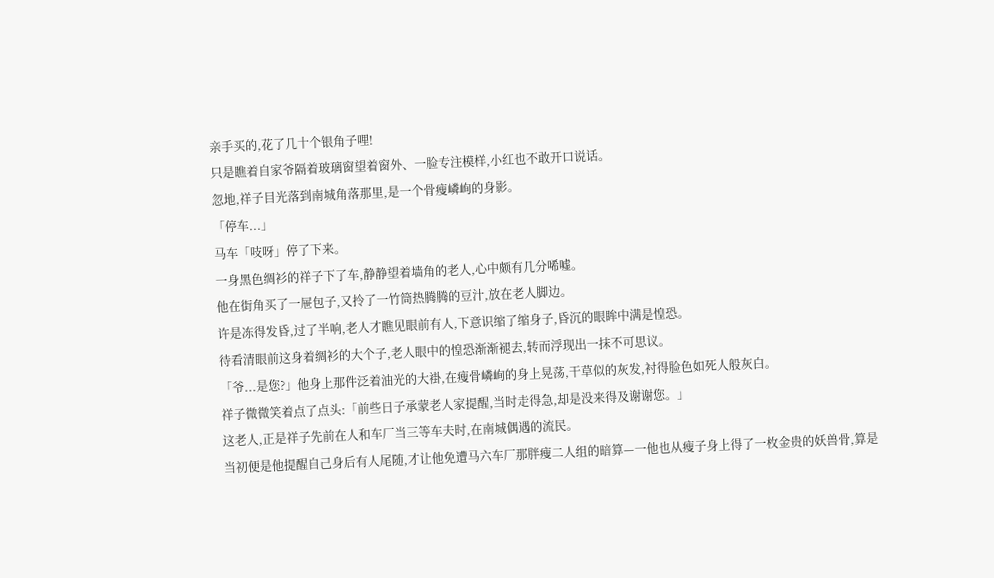亲手买的,花了几十个银角子哩!
只是瞧着自家爷隔着玻璃窗望着窗外、一脸专注模样,小红也不敢开口说话。
忽地,祥子目光落到南城角落那里,是一个骨瘦嶙峋的身影。
「停车...」
马车「吱呀」停了下来。
一身黑色绸衫的祥子下了车,静静望着墙角的老人,心中颇有几分唏嘘。
他在街角买了一屉包子,又拎了一竹筒热腾腾的豆汁,放在老人脚边。
许是冻得发昏,过了半响,老人才瞧见眼前有人,下意识缩了缩身子,昏沉的眼眸中满是惶恐。
待看清眼前这身着绸衫的大个子,老人眼中的惶恐渐渐褪去,转而浮现出一抹不可思议。
「爷...是您?」他身上那件泛着油光的大褂,在瘦骨嶙峋的身上晃荡,干草似的灰发,衬得脸色如死人般灰白。
祥子微微笑着点了点头:「前些日子承蒙老人家提醒,当时走得急,却是没来得及谢谢您。」
这老人,正是祥子先前在人和车厂当三等车夫时,在南城偶遇的流民。
当初便是他提醒自己身后有人尾随,才让他免遭马六车厂那胖瘦二人组的暗算—一他也从瘦子身上得了一枚金贵的妖兽骨,算是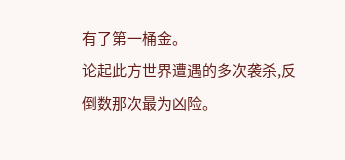有了第一桶金。
论起此方世界遭遇的多次袭杀,反倒数那次最为凶险。